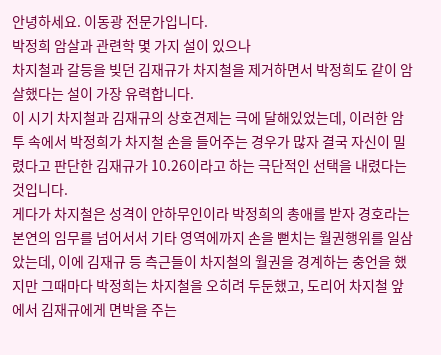안녕하세요. 이동광 전문가입니다.
박정희 암살과 관련학 몇 가지 설이 있으나
차지철과 갈등을 빚던 김재규가 차지철을 제거하면서 박정희도 같이 암살했다는 설이 가장 유력합니다.
이 시기 차지철과 김재규의 상호견제는 극에 달해있었는데, 이러한 암투 속에서 박정희가 차지철 손을 들어주는 경우가 많자 결국 자신이 밀렸다고 판단한 김재규가 10.26이라고 하는 극단적인 선택을 내렸다는 것입니다.
게다가 차지철은 성격이 안하무인이라 박정희의 총애를 받자 경호라는 본연의 임무를 넘어서서 기타 영역에까지 손을 뻗치는 월권행위를 일삼았는데, 이에 김재규 등 측근들이 차지철의 월권을 경계하는 충언을 했지만 그때마다 박정희는 차지철을 오히려 두둔했고, 도리어 차지철 앞에서 김재규에게 면박을 주는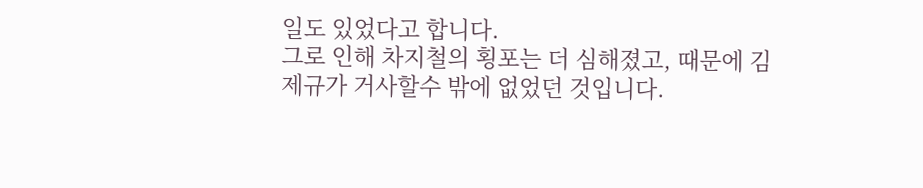일도 있었다고 합니다.
그로 인해 차지철의 횡포는 더 심해졌고, 때문에 김제규가 거사할수 밖에 없었던 것입니다.